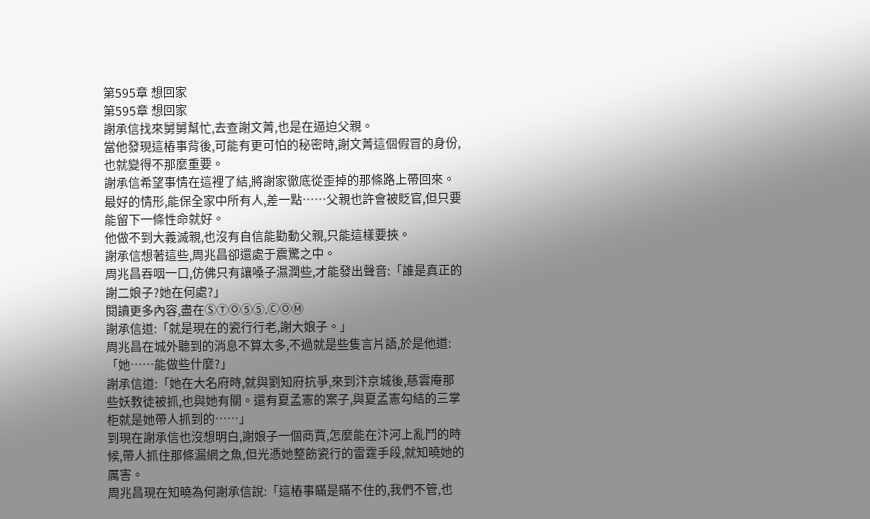第595章 想回家
第595章 想回家
謝承信找來舅舅幫忙,去查謝文菁,也是在逼迫父親。
當他發現這樁事背後,可能有更可怕的秘密時,謝文菁這個假冒的身份,也就變得不那麼重要。
謝承信希望事情在這裡了結,將謝家徹底從歪掉的那條路上帶回來。
最好的情形,能保全家中所有人,差一點……父親也許會被貶官,但只要能留下一條性命就好。
他做不到大義滅親,也沒有自信能勸動父親,只能這樣要挾。
謝承信想著這些,周兆昌卻還處于震驚之中。
周兆昌吞咽一口,仿佛只有讓嗓子濕潤些,才能發出聲音:「誰是真正的謝二娘子?她在何處?」
閱讀更多內容,盡在ⓈⓉⓄ⑤⑤.ⒸⓄⓂ
謝承信道:「就是現在的瓷行行老,謝大娘子。」
周兆昌在城外聽到的消息不算太多,不過就是些隻言片語,於是他道:「她……能做些什麼?」
謝承信道:「她在大名府時,就與劉知府抗爭,來到汴京城後,慈雲庵那些妖教徒被抓,也與她有關。還有夏孟憲的案子,與夏孟憲勾結的三掌柜就是她帶人抓到的……」
到現在謝承信也沒想明白,謝娘子一個商賈,怎麼能在汴河上亂鬥的時候,帶人抓住那條漏網之魚,但光憑她整飭瓷行的雷霆手段,就知曉她的厲害。
周兆昌現在知曉為何謝承信說:「這樁事瞞是瞞不住的,我們不管,也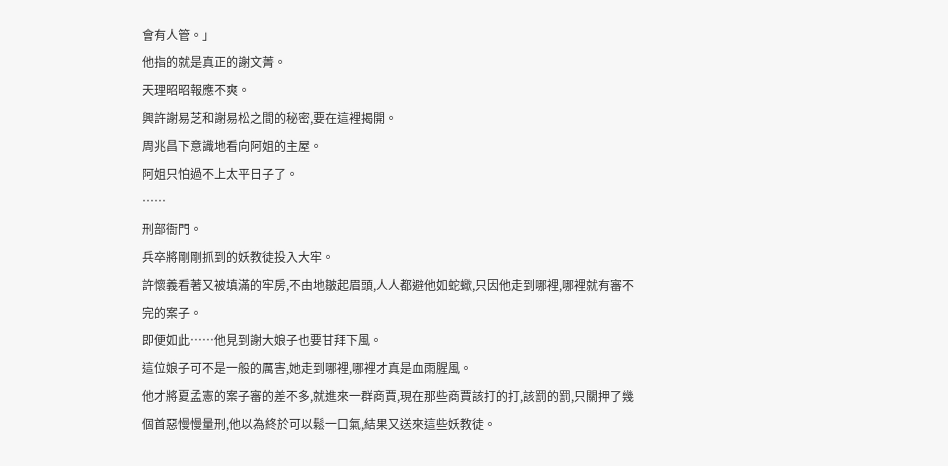會有人管。」
他指的就是真正的謝文菁。
天理昭昭報應不爽。
興許謝易芝和謝易松之間的秘密,要在這裡揭開。
周兆昌下意識地看向阿姐的主屋。
阿姐只怕過不上太平日子了。
……
刑部衙門。
兵卒將剛剛抓到的妖教徒投入大牢。
許懷義看著又被填滿的牢房,不由地皺起眉頭,人人都避他如蛇蠍,只因他走到哪裡,哪裡就有審不完的案子。
即便如此……他見到謝大娘子也要甘拜下風。
這位娘子可不是一般的厲害,她走到哪裡,哪裡才真是血雨腥風。
他才將夏孟憲的案子審的差不多,就進來一群商賈,現在那些商賈該打的打,該罰的罰,只關押了幾個首惡慢慢量刑,他以為終於可以鬆一口氣,結果又送來這些妖教徒。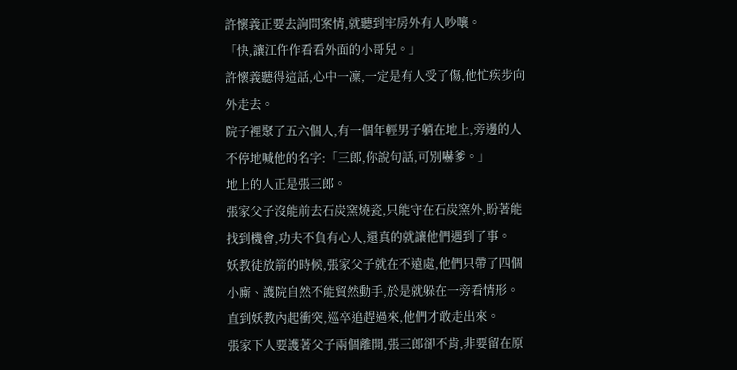許懷義正要去詢問案情,就聽到牢房外有人吵嚷。
「快,讓江仵作看看外面的小哥兒。」
許懷義聽得這話,心中一凜,一定是有人受了傷,他忙疾步向外走去。
院子裡聚了五六個人,有一個年輕男子躺在地上,旁邊的人不停地喊他的名字:「三郎,你說句話,可別嚇爹。」
地上的人正是張三郎。
張家父子沒能前去石炭窯燒瓷,只能守在石炭窯外,盼著能找到機會,功夫不負有心人,還真的就讓他們遇到了事。
妖教徒放箭的時候,張家父子就在不遠處,他們只帶了四個小廝、護院自然不能貿然動手,於是就躲在一旁看情形。
直到妖教內起衝突,巡卒追趕過來,他們才敢走出來。
張家下人要護著父子兩個離開,張三郎卻不肯,非要留在原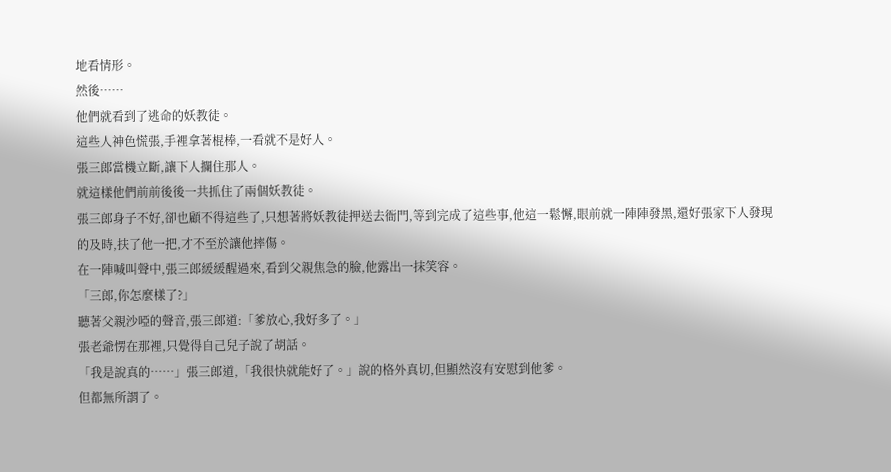地看情形。
然後……
他們就看到了逃命的妖教徒。
這些人神色慌張,手裡拿著棍棒,一看就不是好人。
張三郎當機立斷,讓下人攔住那人。
就這樣他們前前後後一共抓住了兩個妖教徒。
張三郎身子不好,卻也顧不得這些了,只想著將妖教徒押送去衙門,等到完成了這些事,他這一鬆懈,眼前就一陣陣發黑,還好張家下人發現的及時,扶了他一把,才不至於讓他摔傷。
在一陣喊叫聲中,張三郎緩緩醒過來,看到父親焦急的臉,他露出一抹笑容。
「三郎,你怎麼樣了?」
聽著父親沙啞的聲音,張三郎道:「爹放心,我好多了。」
張老爺愣在那裡,只覺得自己兒子說了胡話。
「我是說真的……」張三郎道,「我很快就能好了。」說的格外真切,但顯然沒有安慰到他爹。
但都無所謂了。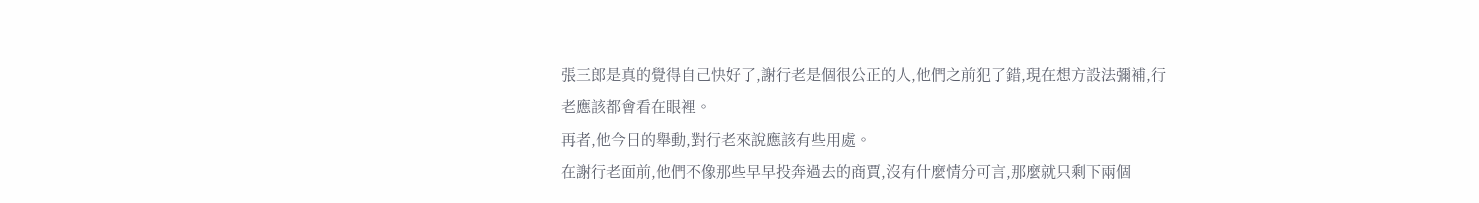張三郎是真的覺得自己快好了,謝行老是個很公正的人,他們之前犯了錯,現在想方設法彌補,行老應該都會看在眼裡。
再者,他今日的舉動,對行老來說應該有些用處。
在謝行老面前,他們不像那些早早投奔過去的商賈,沒有什麼情分可言,那麼就只剩下兩個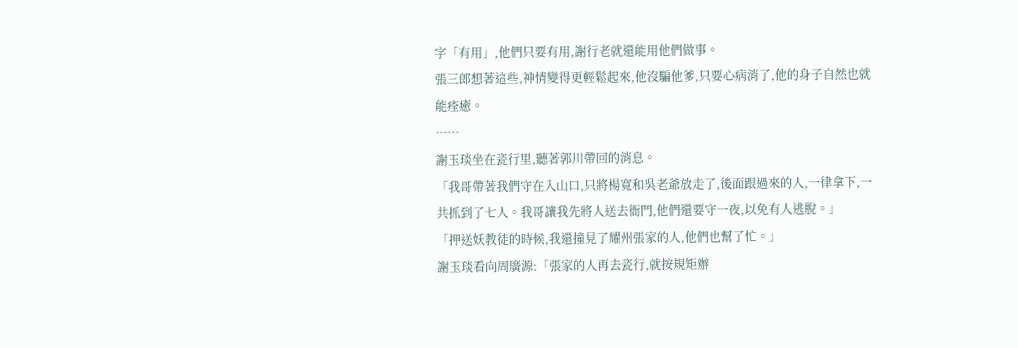字「有用」,他們只要有用,謝行老就還能用他們做事。
張三郎想著這些,神情變得更輕鬆起來,他沒騙他爹,只要心病消了,他的身子自然也就能痊癒。
……
謝玉琰坐在瓷行里,聽著郭川帶回的消息。
「我哥帶著我們守在入山口,只將楊寬和吳老爺放走了,後面跟過來的人,一律拿下,一共抓到了七人。我哥讓我先將人送去衙門,他們還要守一夜,以免有人逃脫。」
「押送妖教徒的時候,我還撞見了耀州張家的人,他們也幫了忙。」
謝玉琰看向周廣源:「張家的人再去瓷行,就按規矩辦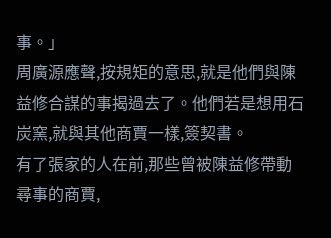事。」
周廣源應聲,按規矩的意思,就是他們與陳益修合謀的事揭過去了。他們若是想用石炭窯,就與其他商賈一樣,簽契書。
有了張家的人在前,那些曾被陳益修帶動尋事的商賈,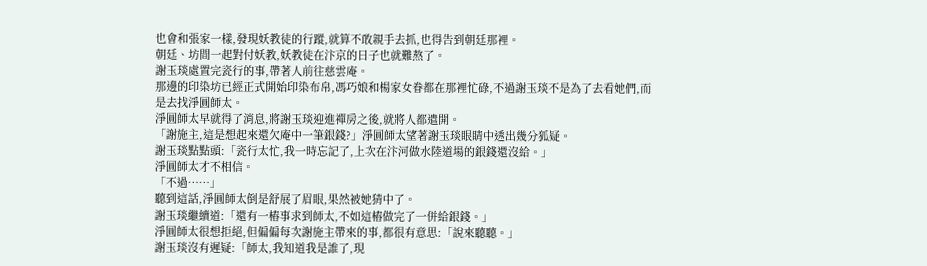也會和張家一樣,發現妖教徒的行蹤,就算不敢親手去抓,也得告到朝廷那裡。
朝廷、坊間一起對付妖教,妖教徒在汴京的日子也就難熬了。
謝玉琰處置完瓷行的事,帶著人前往慈雲庵。
那邊的印染坊已經正式開始印染布帛,馮巧娘和楊家女眷都在那裡忙碌,不過謝玉琰不是為了去看她們,而是去找淨圓師太。
淨圓師太早就得了消息,將謝玉琰迎進禪房之後,就將人都遣開。
「謝施主,這是想起來還欠庵中一筆銀錢?」淨圓師太望著謝玉琰眼睛中透出幾分狐疑。
謝玉琰點點頭:「瓷行太忙,我一時忘記了,上次在汴河做水陸道場的銀錢還沒給。」
淨圓師太才不相信。
「不過……」
聽到這話,淨圓師太倒是舒展了眉眼,果然被她猜中了。
謝玉琰繼續道:「還有一樁事求到師太,不如這樁做完了一併給銀錢。」
淨圓師太很想拒絕,但偏偏每次謝施主帶來的事,都很有意思:「說來聽聽。」
謝玉琰沒有遲疑:「師太,我知道我是誰了,現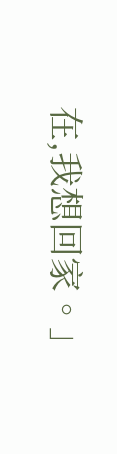在,我想回家。」